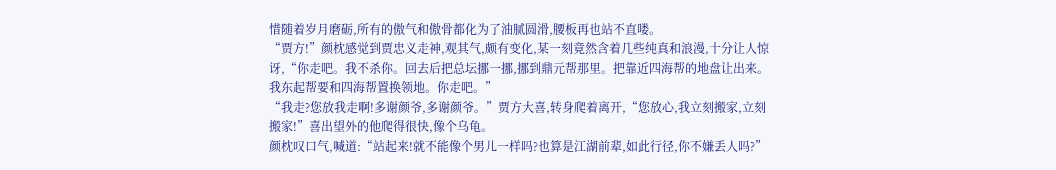惜随着岁月磨砺,所有的傲气和傲骨都化为了油腻圆滑,腰板再也站不直喽。
“贾方!”颜枕感觉到贾忠义走神,观其气,颇有变化,某一刻竟然含着几些纯真和浪漫,十分让人惊讶,“你走吧。我不杀你。回去后把总坛挪一挪,挪到鼎元帮那里。把靠近四海帮的地盘让出来。我东起帮要和四海帮置换领地。你走吧。”
“我走?您放我走啊!多谢颜爷,多谢颜爷。”贾方大喜,转身爬着离开,“您放心,我立刻搬家,立刻搬家!”喜出望外的他爬得很快,像个乌龟。
颜枕叹口气,喊道:“站起来!就不能像个男儿一样吗?也算是江湖前辈,如此行径,你不嫌丢人吗?”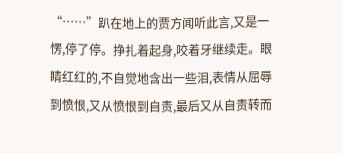“……”趴在地上的贾方闻听此言,又是一愣,停了停。挣扎着起身,咬着牙继续走。眼睛红红的,不自觉地含出一些泪,表情从屈辱到愤恨,又从愤恨到自责,最后又从自责转而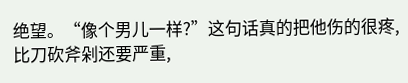绝望。“像个男儿一样?”这句话真的把他伤的很疼,比刀砍斧剁还要严重,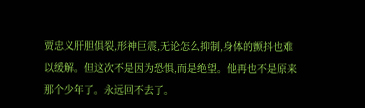贾忠义肝胆俱裂,形神巨震,无论怎么抑制,身体的颤抖也难以缓解。但这次不是因为恐惧,而是绝望。他再也不是原来那个少年了。永远回不去了。